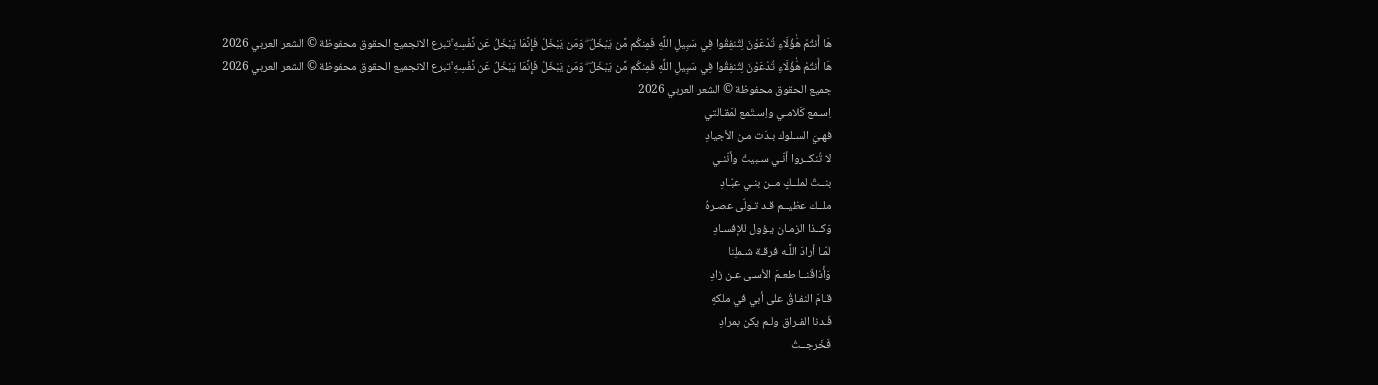هَا أَنتُمْ هَٰؤُلَاءِ تُدْعَوْنَ لِتُنفِقُوا فِي سَبِيلِ اللَّهِ فَمِنكُم مَّن يَبْخَلُ ۖ وَمَن يَبْخَلْ فَإِنَّمَا يَبْخَلُ عَن نَّفْسِهِ ۚتبرع الانجميع الحقوق محفوظة © الشعر العربي 2026
هَا أَنتُمْ هَٰؤُلَاءِ تُدْعَوْنَ لِتُنفِقُوا فِي سَبِيلِ اللَّهِ فَمِنكُم مَّن يَبْخَلُ ۖ وَمَن يَبْخَلْ فَإِنَّمَا يَبْخَلُ عَن نَّفْسِهِ ۚتبرع الانجميع الحقوق محفوظة © الشعر العربي 2026
جميع الحقوق محفوظة © الشعر العربي 2026
اِسـمع كَلامـي واِسـتَمع لمَقـالتي
فهـيَ السـلوك بـدَت مـن الأجيادِ
لا تُنكــروا أنّـي سـبيتُ وأنّنـي
بنــتٌ لملــكٍ مــن بنـي عبّـادِ
ملــك عظيــم قـد تـولّى عصـرهُ
وَكــذا الزمـان يـؤول للإفسـادِ
لمّـا أرادَ اللَّـه فرقـة شـملِنا
وَأَذاقَنــا طعـمَ الأسـى عـن زادِ
قـامَ النفـاقُ على أبي في ملكهِ
فَـدنا الفـراق ولـم يكن بمرادِ
فَخَرجــتُ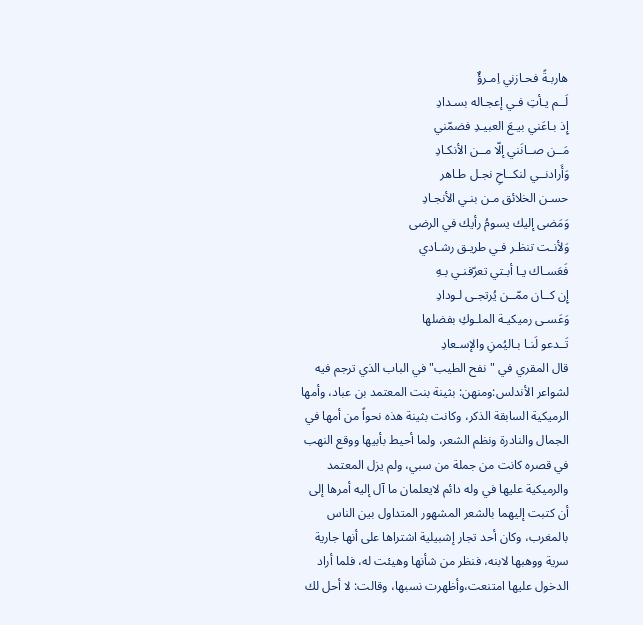هاربـةً فحـازني اِمـرؤٌ
لَــم يـأتِ فـي إعجـاله بسـدادِ
إِذ بـاعَني بيـعَ العبيـدِ فضمّني
مَــن صــانَني إلّا مــن الأنكـادِ
وَأَرادنــي لنكــاحِ نجـل طـاهر
حسـن الخلائق مـن بنـي الأنجـادِ
وَمَضى إليك يسومُ رأيك في الرضى
وَلأنـت تنظـر فـي طريـق رشـادي
فَعَسـاك يـا أبـتي تعرّفنـي بـهِ
إِن كــان ممّــن يُرتجـى لـودادِ
وَعَسـى رميكيـة الملـوكِ بفضلها
تَــدعو لَنـا بـاليُمنِ والإسـعادِ
قال المقري في "نفح الطيب" في الباب الذي ترجم فيه لشواعر الأندلس:ومنهن: بثينة بنت المعتمد بن عباد، وأمها الرميكية السابقة الذكر، وكانت بثينة هذه نحواً من أمها في الجمال والنادرة ونظم الشعر، ولما أحيط بأبيها ووقع النهب في قصره كانت من جملة من سبي، ولم يزل المعتمد والرميكية عليها في وله دائم لايعلمان ما آل إليه أمرها إلى أن كتبت إليهما بالشعر المشهور المتداول بين الناس بالمغرب، وكان أحد تجار إشبيلية اشتراها على أنها جارية سرية ووهبها لابنه، فنظر من شأنها وهيئت له، فلما أراد الدخول عليها امتنعت،وأظهرت نسبها، وقالت: لا أحل لك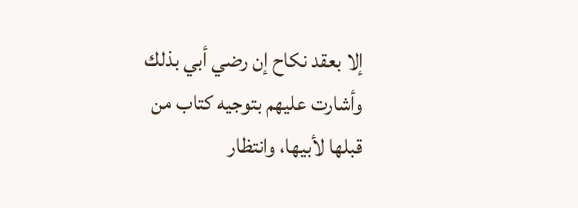إلا بعقد نكاح إن رضي أبي بذلك وأشارت عليهم بتوجيه كتاب من قبلها لأبيها، وانتظار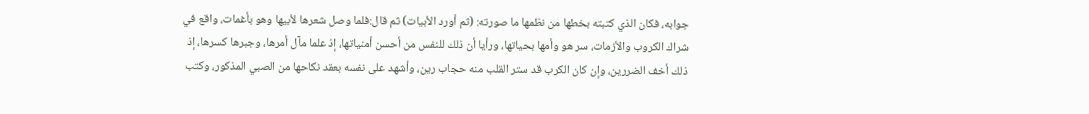جوابه، فكان الذي كتبته بخطها من نظمها ما صورته: (ثم أورد الأبيات) ثم قال:فلما وصل شعرها لأبيها وهو بأغمات، واقع في شراك الكروب والأزمات، سر هو وأمها بحياتها، ورأيا أن ذلك للنفس من أحسن أمنياتها، إذ علما مآل أمرها، وجبرها كسرها، إذ ذلك أخف الضررين، وإن كان الكرب قد ستر القلب منه حجاب رين، وأشهد على نفسه بعقد نكاحها من الصبي المذكور، وكتب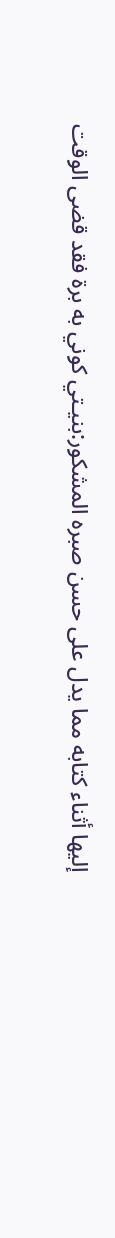إليها أثناء كتابه مما يدل على حسن صبره المشكور:بنيـتي كوني به برة فقد قضى الوقت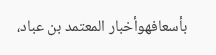بأسعافهوأخبار المعتمد بن عباد،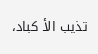تذيب الأ كباد،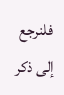فلنرجع إلى ذكر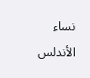نساء الأندلس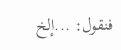فنقول: ...إلخ